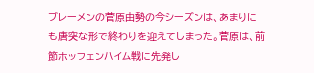ブレーメンの菅原由勢の今シーズンは、あまりにも唐突な形で終わりを迎えてしまった。菅原は、前節ホッフェンハイム戦に先発し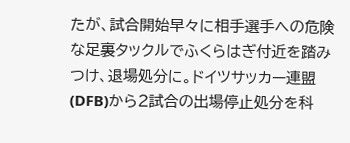たが、試合開始早々に相手選手への危険な足裏タックルでふくらはぎ付近を踏みつけ、退場処分に。ドイツサッカー連盟(DFB)から2試合の出場停止処分を科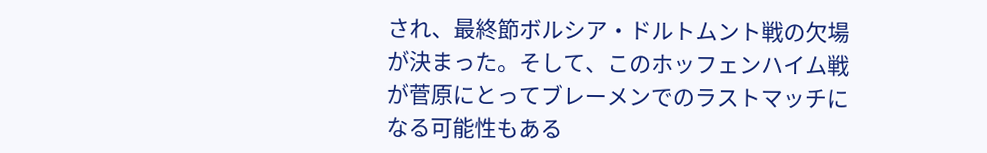され、最終節ボルシア・ドルトムント戦の欠場が決まった。そして、このホッフェンハイム戦が菅原にとってブレーメンでのラストマッチになる可能性もある